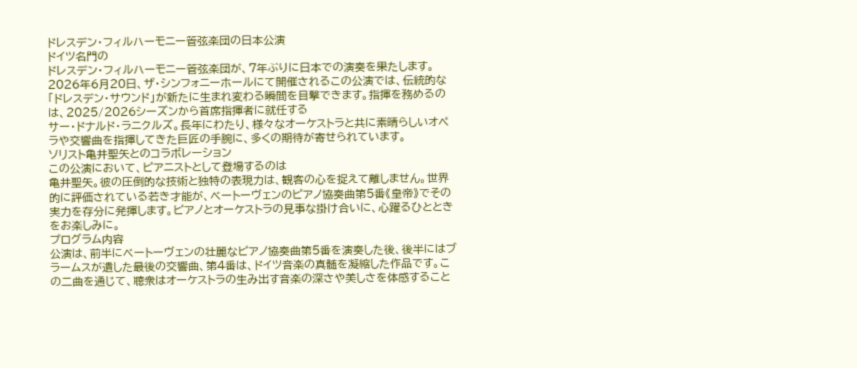ドレスデン・フィルハーモニー管弦楽団の日本公演
ドイツ名門の
ドレスデン・フィルハーモニー管弦楽団が、7年ぶりに日本での演奏を果たします。2026年6月20日、ザ・シンフォニーホールにて開催されるこの公演では、伝統的な「ドレスデン・サウンド」が新たに生まれ変わる瞬間を目撃できます。指揮を務めるのは、2025/2026シーズンから首席指揮者に就任する
サー・ドナルド・ラニクルズ。長年にわたり、様々なオーケストラと共に素晴らしいオペラや交響曲を指揮してきた巨匠の手腕に、多くの期待が寄せられています。
ソリスト亀井聖矢とのコラボレーション
この公演において、ピアニストとして登場するのは
亀井聖矢。彼の圧倒的な技術と独特の表現力は、観客の心を捉えて離しません。世界的に評価されている若き才能が、ベートーヴェンのピアノ協奏曲第5番《皇帝》でその実力を存分に発揮します。ピアノとオーケストラの見事な掛け合いに、心躍るひとときをお楽しみに。
プログラム内容
公演は、前半にベートーヴェンの壮麗なピアノ協奏曲第5番を演奏した後、後半にはブラームスが遺した最後の交響曲、第4番は、ドイツ音楽の真髄を凝縮した作品です。この二曲を通じて、聴衆はオーケストラの生み出す音楽の深さや美しさを体感すること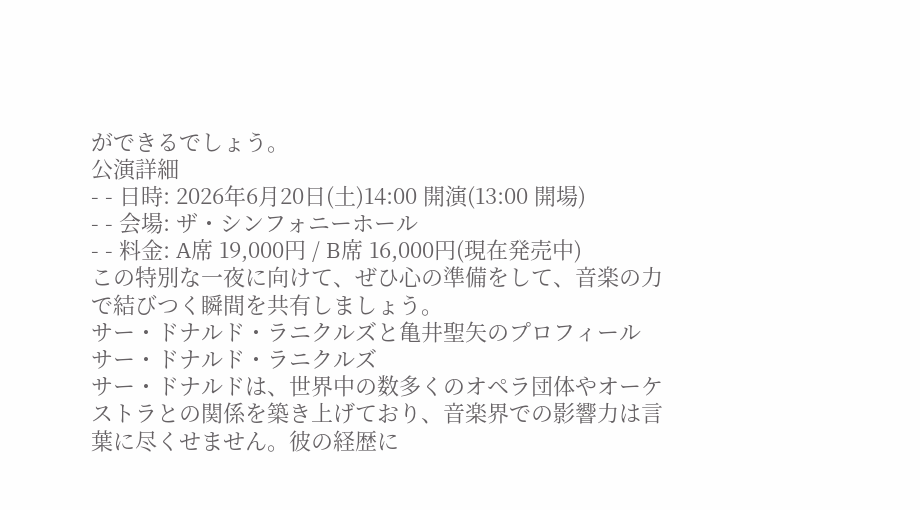ができるでしょう。
公演詳細
- - 日時: 2026年6月20日(土)14:00 開演(13:00 開場)
- - 会場: ザ・シンフォニーホール
- - 料金: A席 19,000円 / B席 16,000円(現在発売中)
この特別な一夜に向けて、ぜひ心の準備をして、音楽の力で結びつく瞬間を共有しましょう。
サー・ドナルド・ラニクルズと亀井聖矢のプロフィール
サー・ドナルド・ラニクルズ
サー・ドナルドは、世界中の数多くのオペラ団体やオーケストラとの関係を築き上げており、音楽界での影響力は言葉に尽くせません。彼の経歴に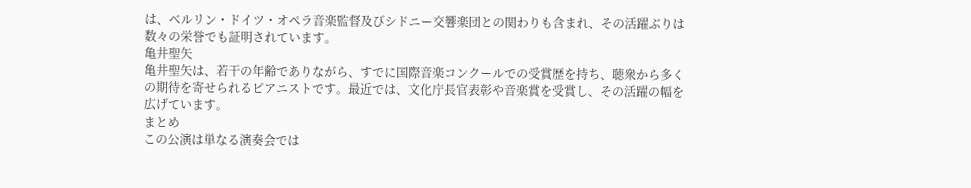は、ベルリン・ドイツ・オペラ音楽監督及びシドニー交響楽団との関わりも含まれ、その活躍ぶりは数々の栄誉でも証明されています。
亀井聖矢
亀井聖矢は、若干の年齢でありながら、すでに国際音楽コンクールでの受賞歴を持ち、聴衆から多くの期待を寄せられるピアニストです。最近では、文化庁長官表彰や音楽賞を受賞し、その活躍の幅を広げています。
まとめ
この公演は単なる演奏会では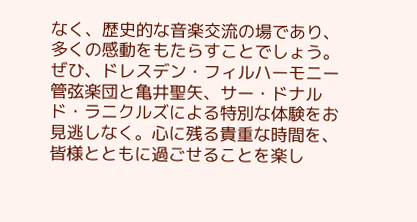なく、歴史的な音楽交流の場であり、多くの感動をもたらすことでしょう。ぜひ、ドレスデン・フィルハーモニー管弦楽団と亀井聖矢、サー・ドナルド・ラニクルズによる特別な体験をお見逃しなく。心に残る貴重な時間を、皆様とともに過ごせることを楽し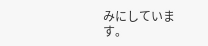みにしています。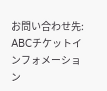お問い合わせ先: ABCチケットインフォメーション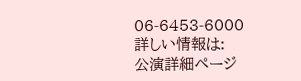06-6453-6000
詳しい情報は:
公演詳細ページ